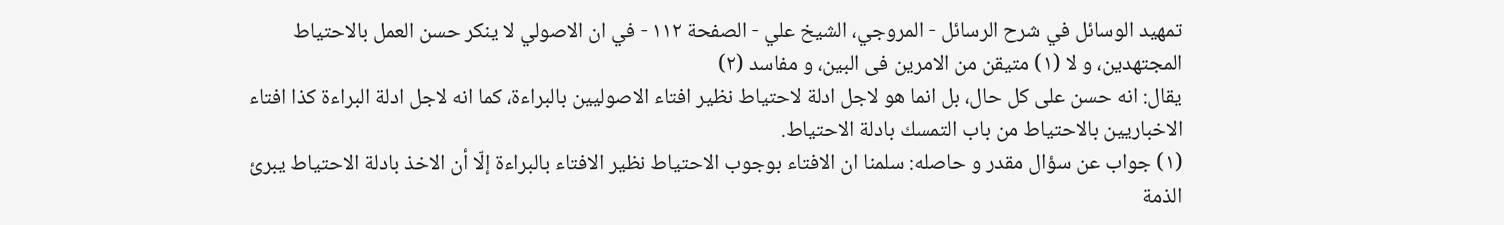تمهيد الوسائل في شرح الرسائل - المروجي، الشيخ علي - الصفحة ١١٢ - في ان الاصولي لا ينكر حسن العمل بالاحتياط
المجتهدين، و لا (١) متيقن من الامرين فى البين، و مفاسد (٢)
يقال: انه حسن على كل حال، بل انما هو لاجل ادلة لاحتياط نظير افتاء الاصوليين بالبراءة، كما انه لاجل ادلة البراءة كذا افتاء الاخباريين بالاحتياط من باب التمسك بادلة الاحتياط.
(١) جواب عن سؤال مقدر و حاصله: سلمنا ان الافتاء بوجوب الاحتياط نظير الافتاء بالبراءة إلّا أن الاخذ بادلة الاحتياط يبرئ الذمة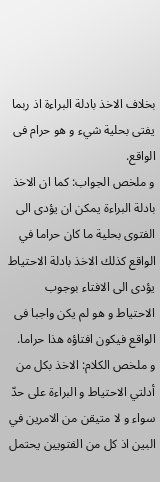بخلاف الاخذ بادلة البراءة اذ ربما يفتى بحلية شيء و هو حرام فى الواقع.
و ملخص الجواب: كما ان الاخذ بادلة البراءة يمكن ان يؤدى الى الفتوى بحلية ما كان حراما في الواقع كذلك الاخذ بادلة الاحتياط يؤدى الى الافتاء بوجوب الاحتياط و هو لم يكن واجبا فى الواقع فيكون افتاؤه هذا حراما.
و ملخص الكلام: الاخذ بكل من أدلتي الاحتياط و البراءة على حدّ سواء و لا متيقن من الامرين في البين اذ كل من الفتويين يحتمل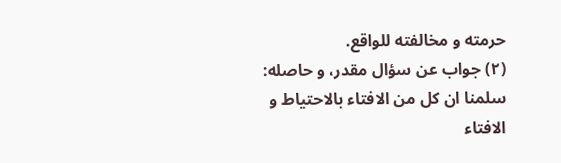حرمته و مخالفته للواقع.
(٢) جواب عن سؤال مقدر، و حاصله: سلمنا ان كل من الافتاء بالاحتياط و الافتاء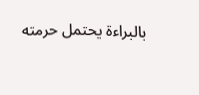بالبراءة يحتمل حرمته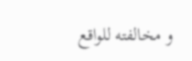و مخالفته للواقع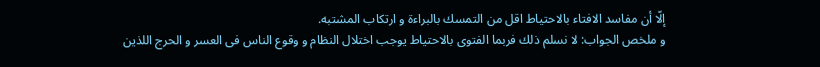إلّا أن مفاسد الافتاء بالاحتياط اقل من التمسك بالبراءة و ارتكاب المشتبه.
و ملخص الجواب: لا نسلم ذلك فربما الفتوى بالاحتياط يوجب اختلال النظام و وقوع الناس فى العسر و الحرج اللذين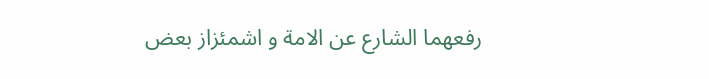رفعهما الشارع عن الامة و اشمئزاز بعض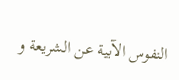النفوس الآبية عن الشريعة و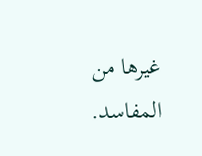غيرها من المفاسد.